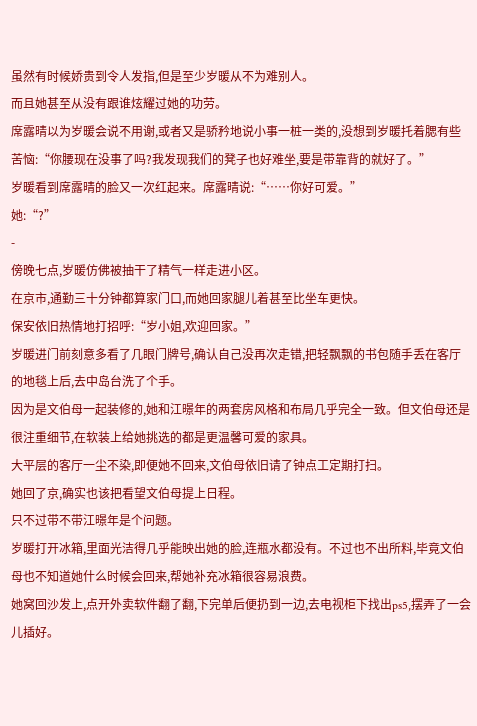虽然有时候娇贵到令人发指,但是至少岁暖从不为难别人。
而且她甚至从没有跟谁炫耀过她的功劳。
席露晴以为岁暖会说不用谢,或者又是骄矜地说小事一桩一类的,没想到岁暖托着腮有些苦恼:“你腰现在没事了吗?我发现我们的凳子也好难坐,要是带靠背的就好了。”
岁暖看到席露晴的脸又一次红起来。席露晴说:“……你好可爱。”
她:“?”
-
傍晚七点,岁暖仿佛被抽干了精气一样走进小区。
在京市,通勤三十分钟都算家门口,而她回家腿儿着甚至比坐车更快。
保安依旧热情地打招呼:“岁小姐,欢迎回家。”
岁暖进门前刻意多看了几眼门牌号,确认自己没再次走错,把轻飘飘的书包随手丢在客厅的地毯上后,去中岛台洗了个手。
因为是文伯母一起装修的,她和江暻年的两套房风格和布局几乎完全一致。但文伯母还是很注重细节,在软装上给她挑选的都是更温馨可爱的家具。
大平层的客厅一尘不染,即便她不回来,文伯母依旧请了钟点工定期打扫。
她回了京,确实也该把看望文伯母提上日程。
只不过带不带江暻年是个问题。
岁暖打开冰箱,里面光洁得几乎能映出她的脸,连瓶水都没有。不过也不出所料,毕竟文伯母也不知道她什么时候会回来,帮她补充冰箱很容易浪费。
她窝回沙发上,点开外卖软件翻了翻,下完单后便扔到一边,去电视柜下找出ps5,摆弄了一会儿插好。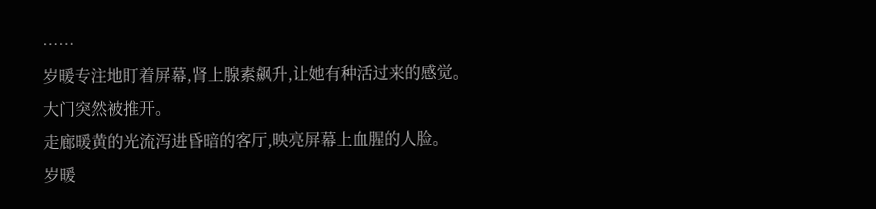……
岁暖专注地盯着屏幕,肾上腺素飙升,让她有种活过来的感觉。
大门突然被推开。
走廊暖黄的光流泻进昏暗的客厅,映亮屏幕上血腥的人脸。
岁暖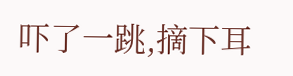吓了一跳,摘下耳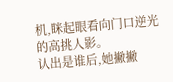机,眯起眼看向门口逆光的高挑人影。
认出是谁后,她撇撇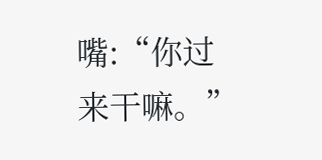嘴:“你过来干嘛。”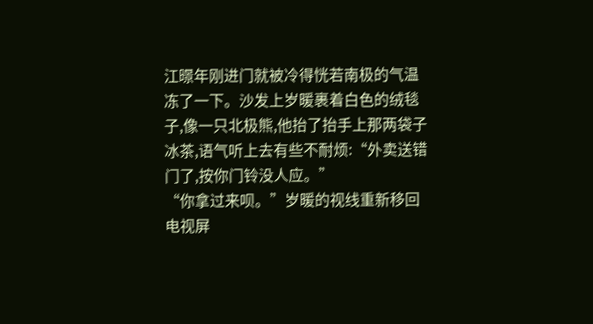江暻年刚进门就被冷得恍若南极的气温冻了一下。沙发上岁暖裹着白色的绒毯子,像一只北极熊,他抬了抬手上那两袋子冰茶,语气听上去有些不耐烦:“外卖送错门了,按你门铃没人应。”
“你拿过来呗。”岁暖的视线重新移回电视屏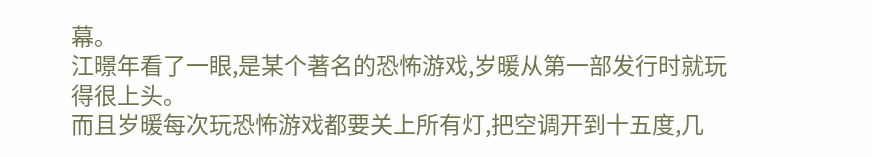幕。
江暻年看了一眼,是某个著名的恐怖游戏,岁暖从第一部发行时就玩得很上头。
而且岁暖每次玩恐怖游戏都要关上所有灯,把空调开到十五度,几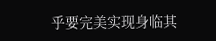乎要完美实现身临其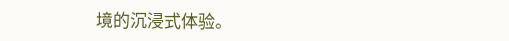境的沉浸式体验。